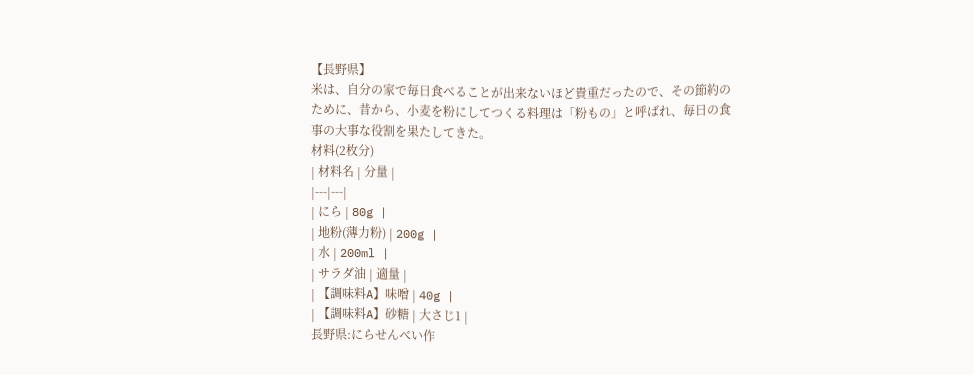【長野県】
米は、自分の家で毎日食べることが出来ないほど貴重だったので、その節約のために、昔から、小麦を粉にしてつくる料理は「粉もの」と呼ばれ、毎日の食事の大事な役割を果たしてきた。
材料(2枚分)
| 材料名 | 分量 |
|---|---|
| にら | 80g |
| 地粉(薄力粉) | 200g |
| 水 | 200ml |
| サラダ油 | 適量 |
| 【調味料A】味噌 | 40g |
| 【調味料A】砂糖 | 大さじ1 |
長野県:にらせんべい作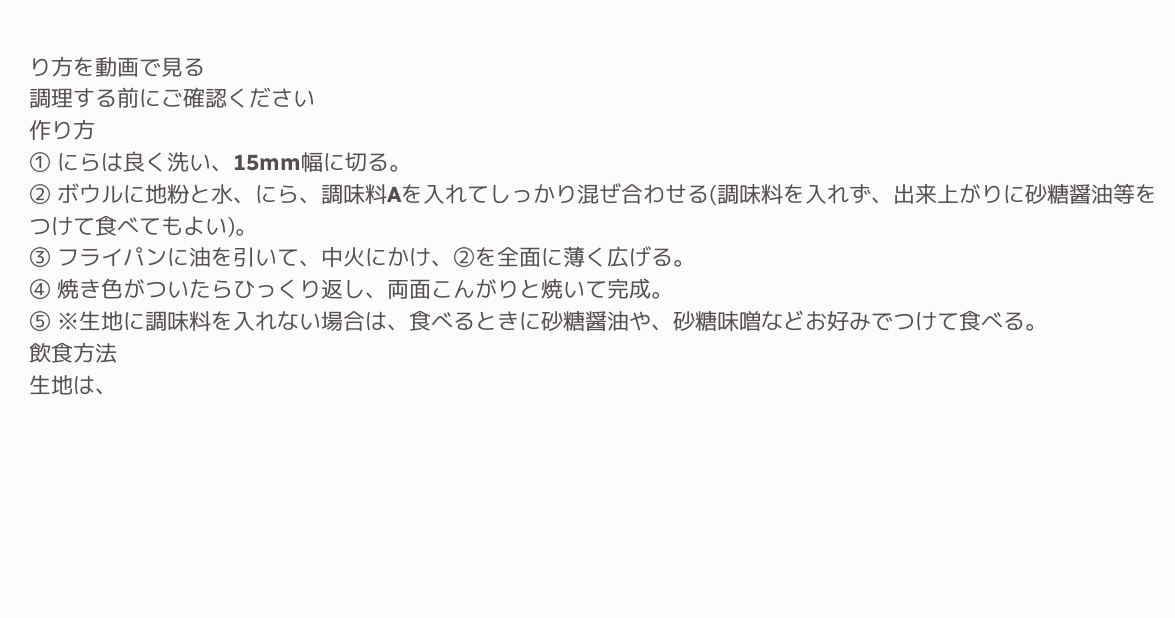り方を動画で見る
調理する前にご確認ください
作り方
① にらは良く洗い、15mm幅に切る。
② ボウルに地粉と水、にら、調味料Aを入れてしっかり混ぜ合わせる(調味料を入れず、出来上がりに砂糖醤油等をつけて食べてもよい)。
③ フライパンに油を引いて、中火にかけ、②を全面に薄く広げる。
④ 焼き色がついたらひっくり返し、両面こんがりと焼いて完成。
⑤ ※生地に調味料を入れない場合は、食べるときに砂糖醤油や、砂糖味噌などお好みでつけて食べる。
飲食方法
生地は、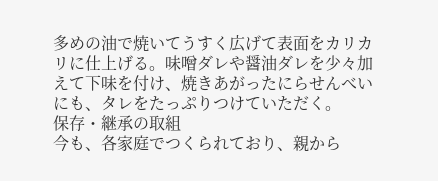多めの油で焼いてうすく広げて表面をカリカリに仕上げる。味噌ダレや醤油ダレを少々加えて下味を付け、焼きあがったにらせんべいにも、タレをたっぷりつけていただく。
保存・継承の取組
今も、各家庭でつくられており、親から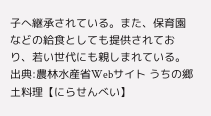子へ継承されている。また、保育園などの給食としても提供されており、若い世代にも親しまれている。
出典:農林水産省Webサイト うちの郷土料理【にらせんべい】